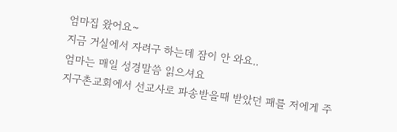엄마집 왔어요~
지금 거실에서 자려구 하는데 잠이 안 와요..
엄마는 매일 성경말씀 읽으셔요
지구촌교회에서 선교사로 파송받을때 받았던 패를 저에게 주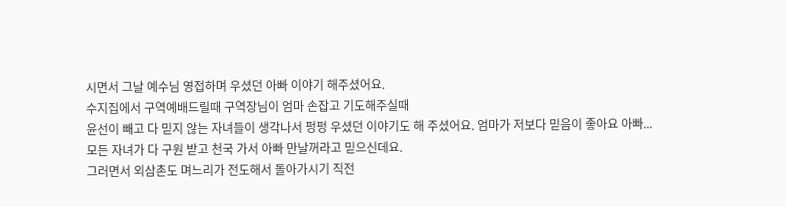시면서 그날 예수님 영접하며 우셨던 아빠 이야기 해주셨어요.
수지집에서 구역예배드릴때 구역장님이 엄마 손잡고 기도해주실때
윤선이 빼고 다 믿지 않는 자녀들이 생각나서 펑펑 우셨던 이야기도 해 주셨어요. 엄마가 저보다 믿음이 좋아요 아빠...
모든 자녀가 다 구원 받고 천국 가서 아빠 만날꺼라고 믿으신데요.
그러면서 외삼촌도 며느리가 전도해서 돌아가시기 직전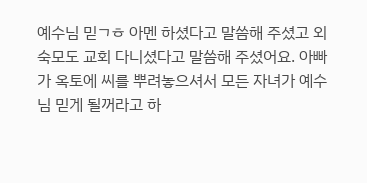예수님 믿ㄱㅎ 아멘 하셨다고 말씀해 주셨고 외숙모도 교회 다니셨다고 말씀해 주셨어요. 아빠가 옥토에 씨를 뿌려놓으셔서 모든 자녀가 예수님 믿게 될꺼라고 하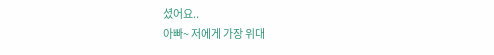셨어요..
아빠~ 저에게 가장 위대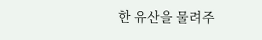한 유산을 물려주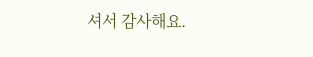셔서 감사해요.